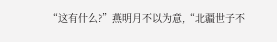“这有什么?”燕明月不以为意,“北疆世子不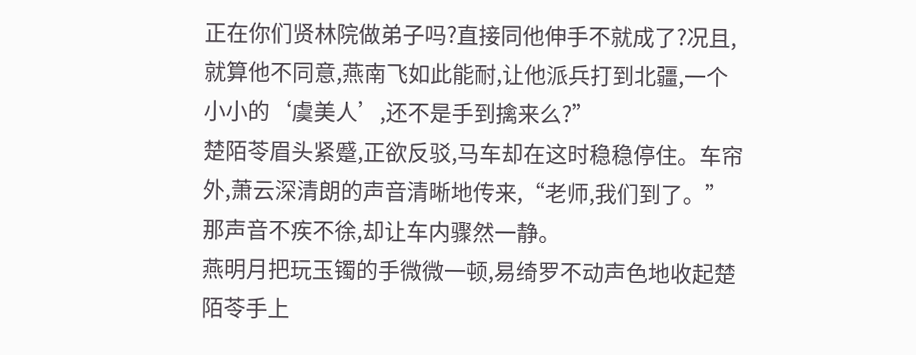正在你们贤林院做弟子吗?直接同他伸手不就成了?况且,就算他不同意,燕南飞如此能耐,让他派兵打到北疆,一个小小的‘虞美人’,还不是手到擒来么?”
楚陌苓眉头紧蹙,正欲反驳,马车却在这时稳稳停住。车帘外,萧云深清朗的声音清晰地传来,“老师,我们到了。”
那声音不疾不徐,却让车内骤然一静。
燕明月把玩玉镯的手微微一顿,易绮罗不动声色地收起楚陌苓手上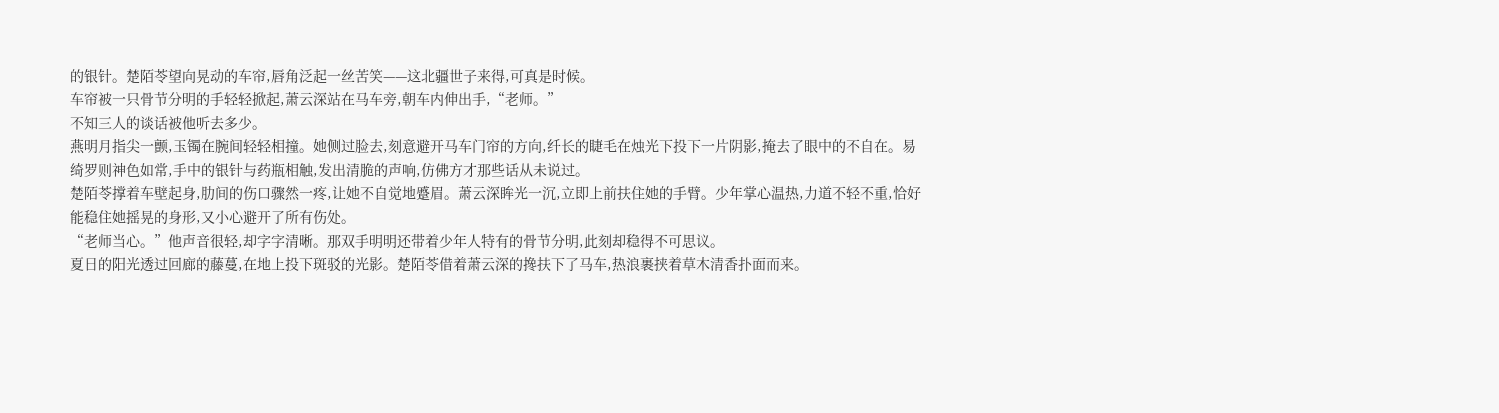的银针。楚陌苓望向晃动的车帘,唇角泛起一丝苦笑——这北疆世子来得,可真是时候。
车帘被一只骨节分明的手轻轻掀起,萧云深站在马车旁,朝车内伸出手,“老师。”
不知三人的谈话被他听去多少。
燕明月指尖一颤,玉镯在腕间轻轻相撞。她侧过脸去,刻意避开马车门帘的方向,纤长的睫毛在烛光下投下一片阴影,掩去了眼中的不自在。易绮罗则神色如常,手中的银针与药瓶相触,发出清脆的声响,仿佛方才那些话从未说过。
楚陌苓撑着车壁起身,肋间的伤口骤然一疼,让她不自觉地蹙眉。萧云深眸光一沉,立即上前扶住她的手臂。少年掌心温热,力道不轻不重,恰好能稳住她摇晃的身形,又小心避开了所有伤处。
“老师当心。”他声音很轻,却字字清晰。那双手明明还带着少年人特有的骨节分明,此刻却稳得不可思议。
夏日的阳光透过回廊的藤蔓,在地上投下斑驳的光影。楚陌苓借着萧云深的搀扶下了马车,热浪裹挟着草木清香扑面而来。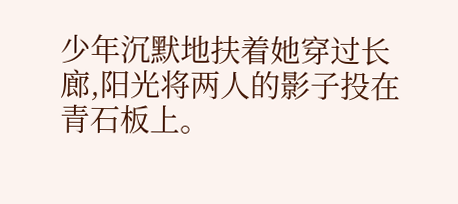少年沉默地扶着她穿过长廊,阳光将两人的影子投在青石板上。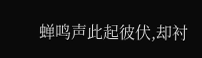蝉鸣声此起彼伏,却衬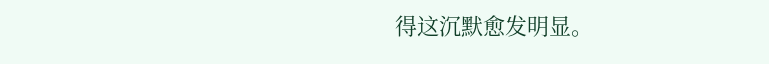得这沉默愈发明显。